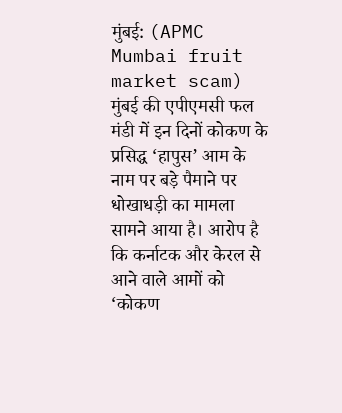मुंबई: (APMC Mumbai fruit market scam)
मुंबई की एपीएमसी फल मंडी में इन दिनों कोकण के प्रसिद्ध ‘हापुस’ आम के नाम पर बड़े पैमाने पर धोखाधड़ी का मामला सामने आया है। आरोप है कि कर्नाटक और केरल से आने वाले आमों को ‘कोकण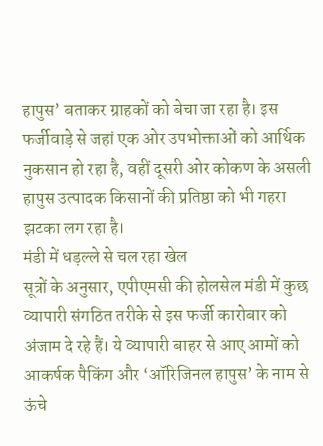हापुस’ बताकर ग्राहकों को बेचा जा रहा है। इस फर्जीवाड़े से जहां एक ओर उपभोक्ताओं को आर्थिक नुकसान हो रहा है, वहीं दूसरी ओर कोकण के असली हापुस उत्पादक किसानों की प्रतिष्ठा को भी गहरा झटका लग रहा है।
मंडी में धड़ल्ले से चल रहा खेल
सूत्रों के अनुसार, एपीएमसी की होलसेल मंडी में कुछ व्यापारी संगठित तरीके से इस फर्जी कारोबार को अंजाम दे रहे हैं। ये व्यापारी बाहर से आए आमों को आकर्षक पैकिंग और ‘ऑरिजिनल हापुस’ के नाम से ऊंचे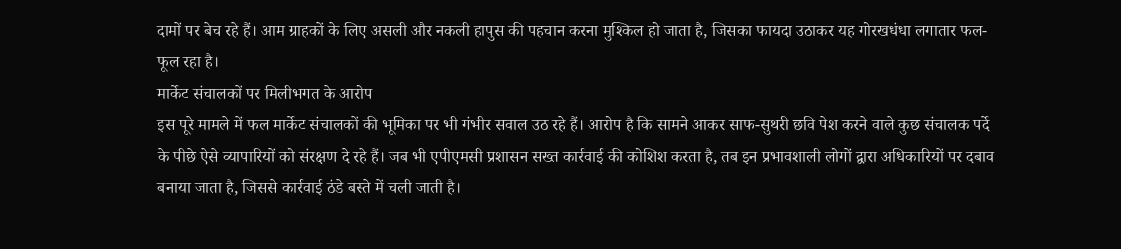दामों पर बेच रहे हैं। आम ग्राहकों के लिए असली और नकली हापुस की पहचान करना मुश्किल हो जाता है, जिसका फायदा उठाकर यह गोरखधंधा लगातार फल-फूल रहा है।
मार्केट संचालकों पर मिलीभगत के आरोप
इस पूरे मामले में फल मार्केट संचालकों की भूमिका पर भी गंभीर सवाल उठ रहे हैं। आरोप है कि सामने आकर साफ-सुथरी छवि पेश करने वाले कुछ संचालक पर्दे के पीछे ऐसे व्यापारियों को संरक्षण दे रहे हैं। जब भी एपीएमसी प्रशासन सख्त कार्रवाई की कोशिश करता है, तब इन प्रभावशाली लोगों द्वारा अधिकारियों पर दबाव बनाया जाता है, जिससे कार्रवाई ठंडे बस्ते में चली जाती है।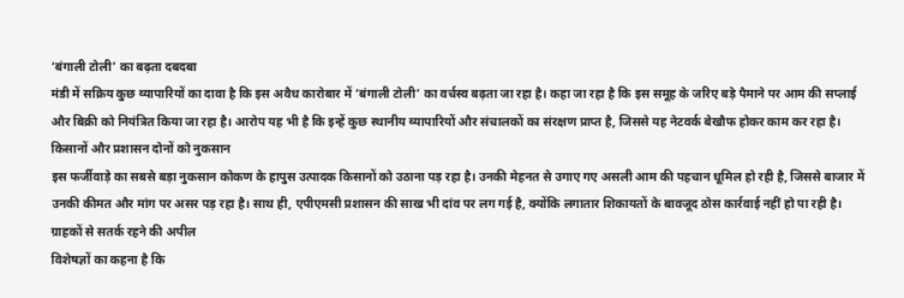‘बंगाली टोली’ का बढ़ता दबदबा
मंडी में सक्रिय कुछ व्यापारियों का दावा है कि इस अवैध कारोबार में ‘बंगाली टोली’ का वर्चस्व बढ़ता जा रहा है। कहा जा रहा है कि इस समूह के जरिए बड़े पैमाने पर आम की सप्लाई और बिक्री को नियंत्रित किया जा रहा है। आरोप यह भी है कि इन्हें कुछ स्थानीय व्यापारियों और संचालकों का संरक्षण प्राप्त है, जिससे यह नेटवर्क बेखौफ होकर काम कर रहा है।
किसानों और प्रशासन दोनों को नुकसान
इस फर्जीवाड़े का सबसे बड़ा नुकसान कोकण के हापुस उत्पादक किसानों को उठाना पड़ रहा है। उनकी मेहनत से उगाए गए असली आम की पहचान धूमिल हो रही है, जिससे बाजार में उनकी कीमत और मांग पर असर पड़ रहा है। साथ ही, एपीएमसी प्रशासन की साख भी दांव पर लग गई है, क्योंकि लगातार शिकायतों के बावजूद ठोस कार्रवाई नहीं हो पा रही है।
ग्राहकों से सतर्क रहने की अपील
विशेषज्ञों का कहना है कि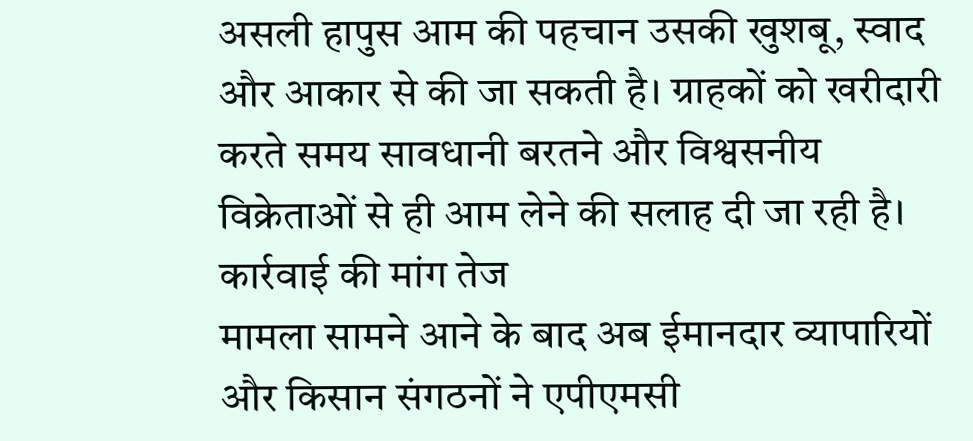असली हापुस आम की पहचान उसकी खुशबू, स्वाद और आकार से की जा सकती है। ग्राहकों को खरीदारी करते समय सावधानी बरतने और विश्वसनीय विक्रेताओं से ही आम लेने की सलाह दी जा रही है।
कार्रवाई की मांग तेज
मामला सामने आने के बाद अब ईमानदार व्यापारियों और किसान संगठनों ने एपीएमसी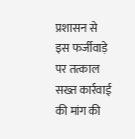प्रशासन से इस फर्जीवाड़े पर तत्काल सख्त कार्रवाई की मांग की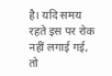है। यदि समय रहते इस पर रोक नहीं लगाई गई, तो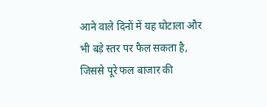आने वाले दिनों में यह घोटाला और भी बड़े स्तर पर फैल सकता है, जिससे पूरे फल बाजार की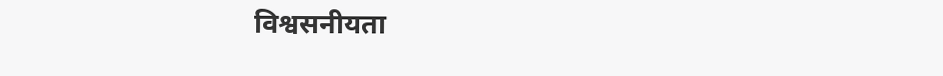विश्वसनीयता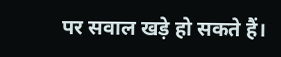पर सवाल खड़े हो सकते हैं।